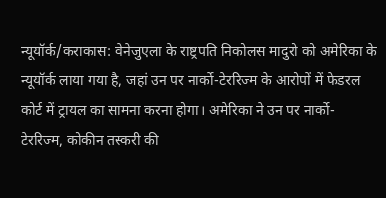न्यूयॉर्क/कराकास: वेनेजुएला के राष्ट्रपति निकोलस मादुरो को अमेरिका के न्यूयॉर्क लाया गया है, जहां उन पर नार्को-टेररिज्म के आरोपों में फेडरल कोर्ट में ट्रायल का सामना करना होगा। अमेरिका ने उन पर नार्को-टेररिज्म, कोकीन तस्करी की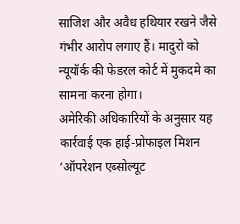साजिश और अवैध हथियार रखने जैसे गंभीर आरोप लगाए हैं। मादुरो को न्यूयॉर्क की फेडरल कोर्ट में मुकदमे का सामना करना होगा।
अमेरिकी अधिकारियों के अनुसार यह कार्रवाई एक हाई-प्रोफाइल मिशन ‘ऑपरेशन एब्सोल्यूट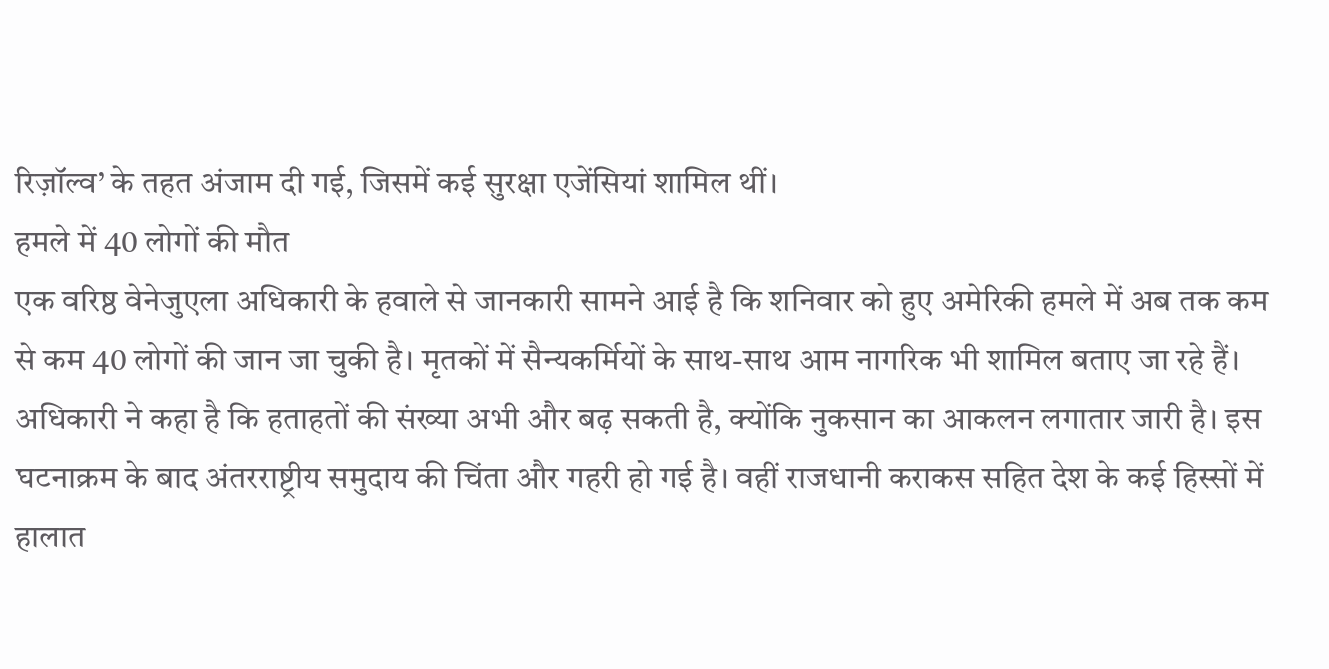रिज़ॉल्व’ के तहत अंजाम दी गई, जिसमें कई सुरक्षा एजेंसियां शामिल थीं।
हमले में 40 लोगों की मौत
एक वरिष्ठ वेनेजुएला अधिकारी के हवाले से जानकारी सामने आई है कि शनिवार को हुए अमेरिकी हमले में अब तक कम से कम 40 लोगों की जान जा चुकी है। मृतकों में सैन्यकर्मियों के साथ-साथ आम नागरिक भी शामिल बताए जा रहे हैं। अधिकारी ने कहा है कि हताहतों की संख्या अभी और बढ़ सकती है, क्योंकि नुकसान का आकलन लगातार जारी है। इस घटनाक्रम के बाद अंतरराष्ट्रीय समुदाय की चिंता और गहरी हो गई है। वहीं राजधानी कराकस सहित देश के कई हिस्सों में हालात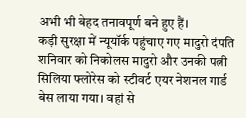अभी भी बेहद तनावपूर्ण बने हुए हैं।
कड़ी सुरक्षा में न्यूयॉर्क पहुंचाए गए मादुरो दंपति
शनिवार को निकोलस मादुरो और उनकी पत्नी सिलिया फ्लोरेस को स्टीवर्ट एयर नेशनल गार्ड बेस लाया गया। वहां से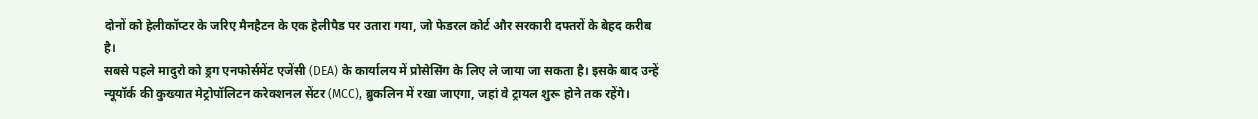दोनों को हेलीकॉप्टर के जरिए मैनहैटन के एक हेलीपैड पर उतारा गया, जो फेडरल कोर्ट और सरकारी दफ्तरों के बेहद करीब है।
सबसे पहले मादुरो को ड्रग एनफोर्समेंट एजेंसी (DEA) के कार्यालय में प्रोसेसिंग के लिए ले जाया जा सकता है। इसके बाद उन्हें न्यूयॉर्क की कुख्यात मेट्रोपॉलिटन करेक्शनल सेंटर (MCC), ब्रुकलिन में रखा जाएगा, जहां वे ट्रायल शुरू होने तक रहेंगे।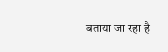बताया जा रहा है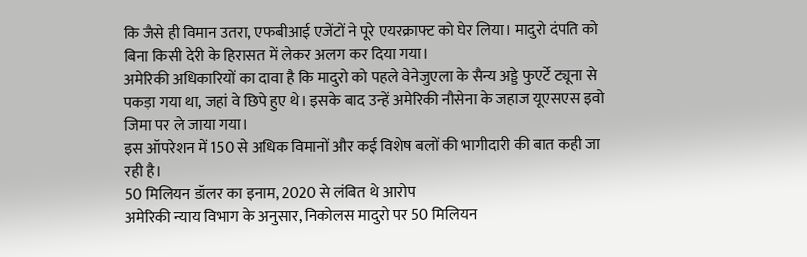कि जैसे ही विमान उतरा, एफबीआई एजेंटों ने पूरे एयरक्राफ्ट को घेर लिया। मादुरो दंपति को बिना किसी देरी के हिरासत में लेकर अलग कर दिया गया।
अमेरिकी अधिकारियों का दावा है कि मादुरो को पहले वेनेजुएला के सैन्य अड्डे फुएर्टे ट्यूना से पकड़ा गया था, जहां वे छिपे हुए थे। इसके बाद उन्हें अमेरिकी नौसेना के जहाज यूएसएस इवो जिमा पर ले जाया गया।
इस ऑपरेशन में 150 से अधिक विमानों और कई विशेष बलों की भागीदारी की बात कही जा रही है।
50 मिलियन डॉलर का इनाम, 2020 से लंबित थे आरोप
अमेरिकी न्याय विभाग के अनुसार, निकोलस मादुरो पर 50 मिलियन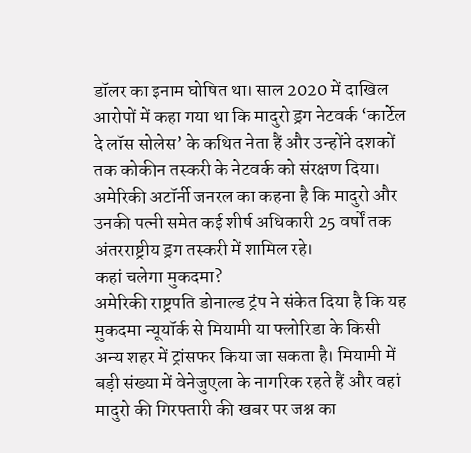डॉलर का इनाम घोषित था। साल 2020 में दाखिल आरोपों में कहा गया था कि मादुरो ड्रग नेटवर्क ‘कार्टेल दे लॉस सोलेस’ के कथित नेता हैं और उन्होंने दशकों तक कोकीन तस्करी के नेटवर्क को संरक्षण दिया। अमेरिकी अटॉर्नी जनरल का कहना है कि मादुरो और उनकी पत्नी समेत कई शीर्ष अधिकारी 25 वर्षों तक अंतरराष्ट्रीय ड्रग तस्करी में शामिल रहे।
कहां चलेगा मुकदमा?
अमेरिकी राष्ट्रपति डोनाल्ड ट्रंप ने संकेत दिया है कि यह मुकदमा न्यूयॉर्क से मियामी या फ्लोरिडा के किसी अन्य शहर में ट्रांसफर किया जा सकता है। मियामी में बड़ी संख्या में वेनेजुएला के नागरिक रहते हैं और वहां मादुरो की गिरफ्तारी की खबर पर जश्न का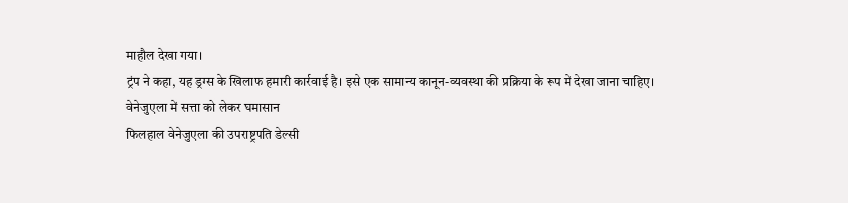माहौल देखा गया।
ट्रंप ने कहा, यह ड्रग्स के खिलाफ हमारी कार्रवाई है। इसे एक सामान्य कानून-व्यवस्था की प्रक्रिया के रूप में देखा जाना चाहिए।
वेनेजुएला में सत्ता को लेकर घमासान
फिलहाल वेनेजुएला की उपराष्ट्रपति डेल्सी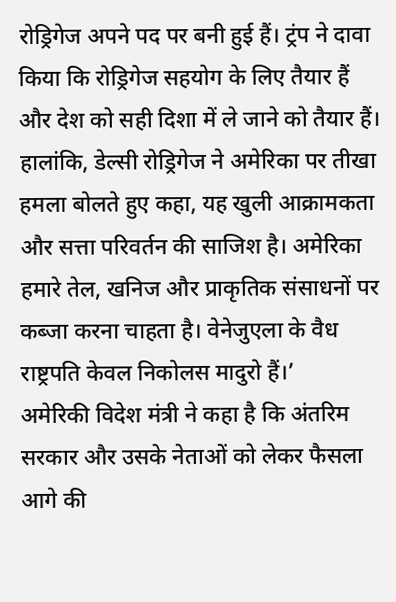रोड्रिगेज अपने पद पर बनी हुई हैं। ट्रंप ने दावा किया कि रोड्रिगेज सहयोग के लिए तैयार हैं और देश को सही दिशा में ले जाने को तैयार हैं।
हालांकि, डेल्सी रोड्रिगेज ने अमेरिका पर तीखा हमला बोलते हुए कहा, यह खुली आक्रामकता और सत्ता परिवर्तन की साजिश है। अमेरिका हमारे तेल, खनिज और प्राकृतिक संसाधनों पर कब्जा करना चाहता है। वेनेजुएला के वैध राष्ट्रपति केवल निकोलस मादुरो हैं।’
अमेरिकी विदेश मंत्री ने कहा है कि अंतरिम सरकार और उसके नेताओं को लेकर फैसला आगे की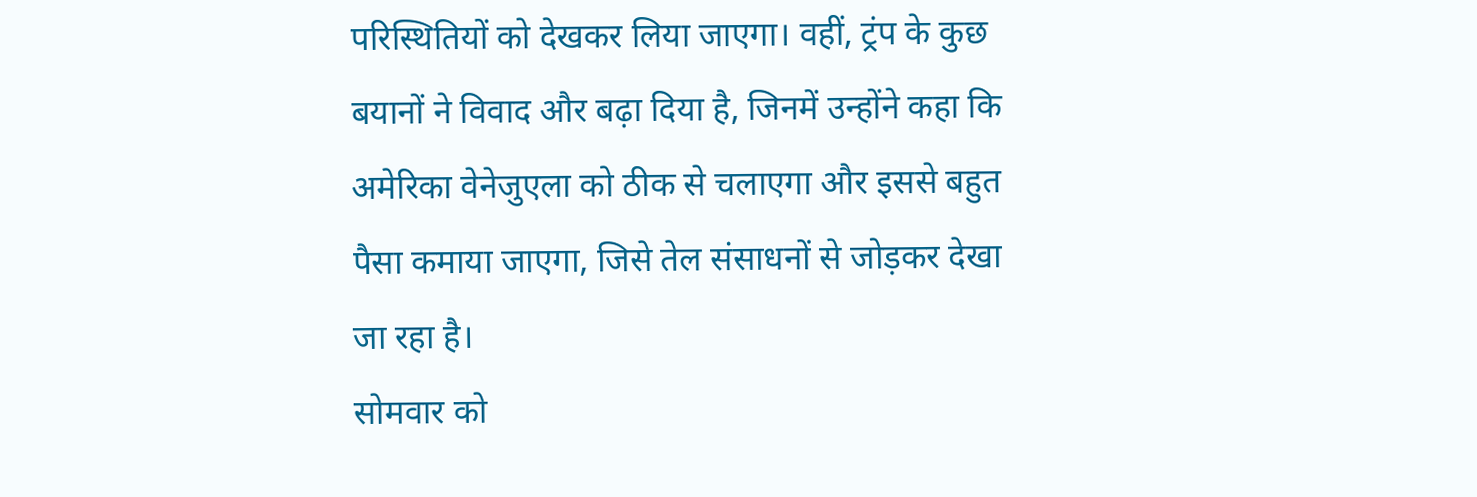परिस्थितियों को देखकर लिया जाएगा। वहीं, ट्रंप के कुछ बयानों ने विवाद और बढ़ा दिया है, जिनमें उन्होंने कहा कि अमेरिका वेनेजुएला को ठीक से चलाएगा और इससे बहुत पैसा कमाया जाएगा, जिसे तेल संसाधनों से जोड़कर देखा जा रहा है।
सोमवार को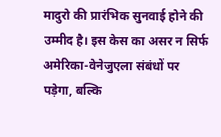मादुरो की प्रारंभिक सुनवाई होने की उम्मीद है। इस केस का असर न सिर्फ अमेरिका-वेनेजुएला संबंधों पर पड़ेगा, बल्कि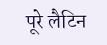पूरे लैटिन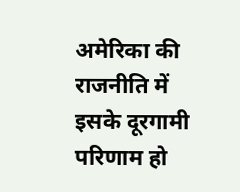अमेरिका की राजनीति में इसके दूरगामी परिणाम हो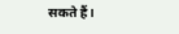सकते हैं।